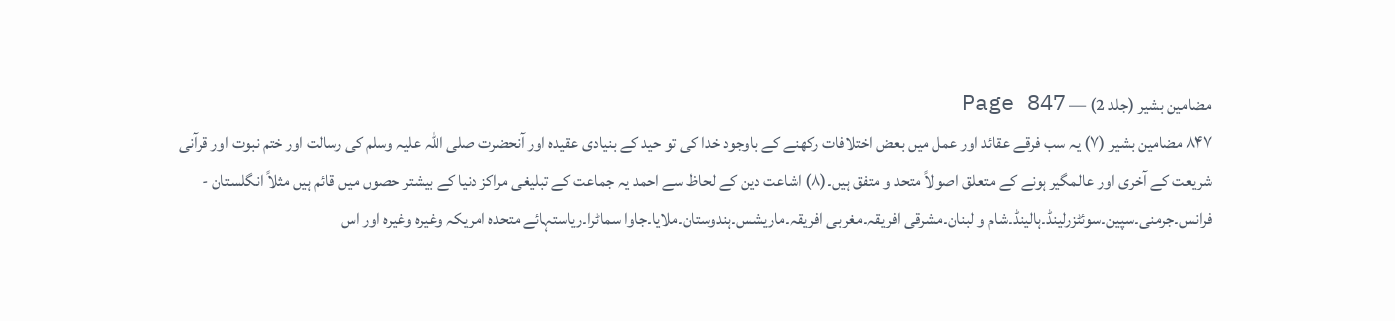مضامین بشیر (جلد 2) — Page 847
۸۴۷ مضامین بشیر (۷) یہ سب فرقے عقائد اور عمل میں بعض اختلافات رکھنے کے باوجود خدا کی تو حید کے بنیادی عقیدہ اور آنحضرت صلی اللہ علیہ وسلم کی رسالت اور ختم نبوت اور قرآنی شریعت کے آخری اور عالمگیر ہونے کے متعلق اصولاً متحد و متفق ہیں۔(۸) اشاعت دین کے لحاظ سے احمد یہ جماعت کے تبلیغی مراکز دنیا کے بیشتر حصوں میں قائم ہیں مثلاً انگلستان - فرانس۔جرمنی۔سپین۔سوئٹزرلینڈ۔ہالینڈ۔شام و لبنان۔مشرقی افریقہ۔مغربی افریقہ۔ماریشس۔ہندوستان۔ملایا۔جاوا سماٹرا۔ریاستہائے متحدہ امریکہ وغیرہ وغیرہ اور اس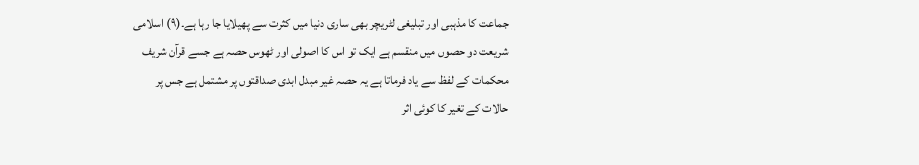جماعت کا مذہبی اور تبلیغی لٹریچر بھی ساری دنیا میں کثرت سے پھیلایا جا رہا ہے۔(۹) اسلامی شریعت دو حصوں میں منقسم ہے ایک تو اس کا اصولی اور ٹھوس حصہ ہے جسے قرآن شریف محکمات کے لفظ سے یاد فرماتا ہے یہ حصہ غیر مبدل ابدی صداقتوں پر مشتمل ہے جس پر حالات کے تغیر کا کوئی اثر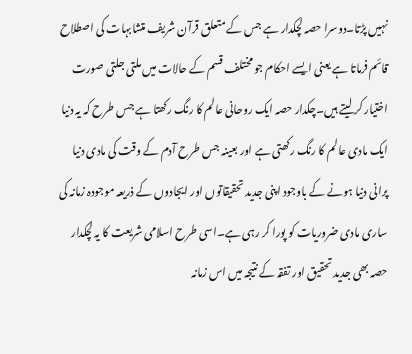نہیں پڑتا۔دوسرا حصہ لچکدار ہے جس کے متعلق قرآن شریف متشابہات کی اصطلاح قائم فرماتا ہے یعنی ایسے احکام جو مختلف قسم کے حالات میں ملتی جلتی صورت اختیار کر لیتے ہیں۔چکدار حصہ ایک روحانی عالم کا رنگ رکھتا ہے جس طرح کہ یہ دنیا ایک مادی عالم کا رنگ رکھتی ہے اور بعینہ جس طرح آدم کے وقت کی مادی دنیا پرانی دنیا ہونے کے باوجود اپنی جدید تحقیقاتوں اور ایجادوں کے ذریعہ موجودہ زمانہ کی ساری مادی ضروریات کو پورا کر رہی ہے۔اسی طرح اسلامی شریعت کا یہ لچکدار حصہ بھی جدید تحقیق اور تفقہ کے نتیجہ میں اس زمانہ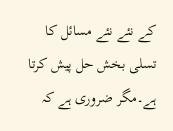کے نئے نئے مسائل کا تسلی بخش حل پیش کرتا ہے۔مگر ضروری ہے کہ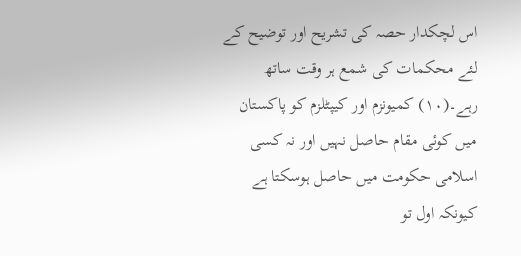اس لچکدار حصہ کی تشریح اور توضیح کے لئے محکمات کی شمع ہر وقت ساتھ رہے۔(۱۰) کمیونزم اور کیپٹلزم کو پاکستان میں کوئی مقام حاصل نہیں اور نہ کسی اسلامی حکومت میں حاصل ہوسکتا ہے کیونکہ اول تو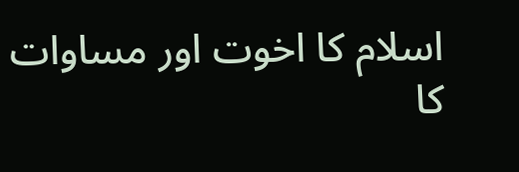اسلام کا اخوت اور مساوات کا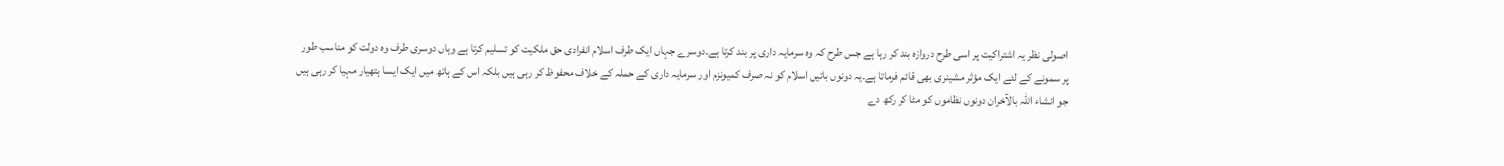اصولی نظر یہ اشتراکیت پر اسی طرح دروازہ بند کر رہا ہے جس طرح کہ وہ سرمایہ داری پر بند کرتا ہے۔دوسرے جہاں ایک طرف اسلام انفرادی حق ملکیت کو تسلیم کرتا ہے وہاں دوسری طرف وہ دولت کو مناسب طور پر سمونے کے لئے ایک مؤثر مشینری بھی قائم فرماتا ہے۔یہ دونوں باتیں اسلام کو نہ صرف کمیونزم اور سرمایہ داری کے حملہ کے خلاف محفوظ کر رہی ہیں بلکہ اس کے ہاتھ میں ایک ایسا ہتھیار مہیا کر رہی ہیں جو انشاء اللہ بالآخران دونوں نظاموں کو مٹا کر رکھ دے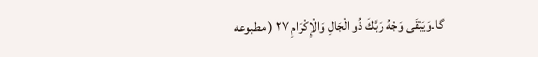گا۔وَيَبْقَى وَجْهُ رَبَّكَ ذُو الْجَالِ وَالْإِكْرَامِ ۲۷ ( مطبوعه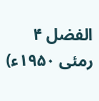الفضل ۴ رمئی ۱۹۵۰ء)